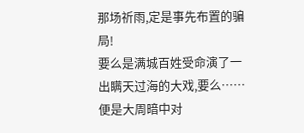那场祈雨,定是事先布置的骗局!
要么是满城百姓受命演了一出瞒天过海的大戏,要么……便是大周暗中对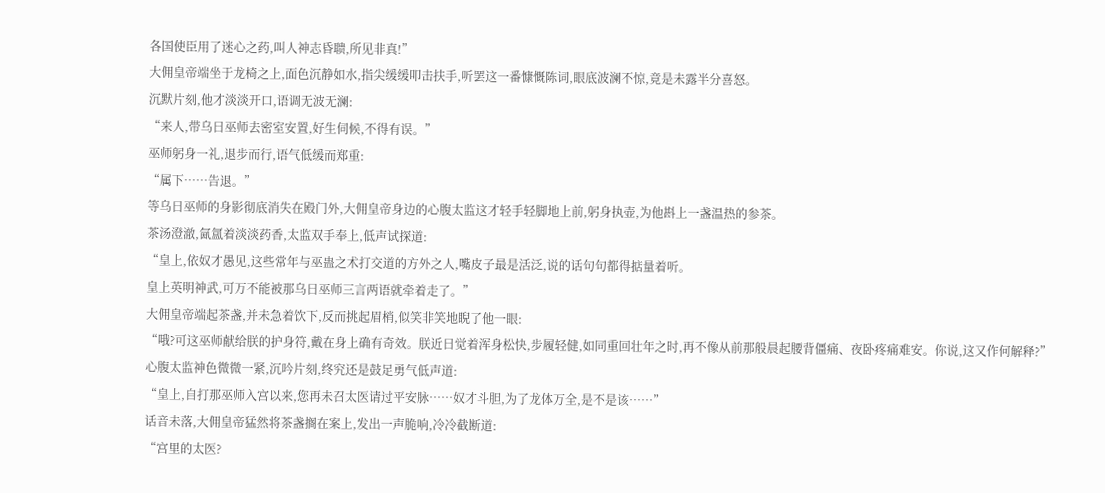各国使臣用了迷心之药,叫人神志昏聩,所见非真!”
大佣皇帝端坐于龙椅之上,面色沉静如水,指尖缓缓叩击扶手,听罢这一番慷慨陈词,眼底波澜不惊,竟是未露半分喜怒。
沉默片刻,他才淡淡开口,语调无波无澜:
“来人,带乌日巫师去密室安置,好生伺候,不得有误。”
巫师躬身一礼,退步而行,语气低缓而郑重:
“属下……告退。”
等乌日巫师的身影彻底消失在殿门外,大佣皇帝身边的心腹太监这才轻手轻脚地上前,躬身执壶,为他斟上一盏温热的参茶。
茶汤澄澈,氤氲着淡淡药香,太监双手奉上,低声试探道:
“皇上,依奴才愚见,这些常年与巫蛊之术打交道的方外之人,嘴皮子最是活泛,说的话句句都得掂量着听。
皇上英明神武,可万不能被那乌日巫师三言两语就牵着走了。”
大佣皇帝端起茶盏,并未急着饮下,反而挑起眉梢,似笑非笑地睨了他一眼:
“哦?可这巫师献给朕的护身符,戴在身上确有奇效。朕近日觉着浑身松快,步履轻健,如同重回壮年之时,再不像从前那般晨起腰背僵痛、夜卧疼痛难安。你说,这又作何解释?”
心腹太监神色微微一紧,沉吟片刻,终究还是鼓足勇气低声道:
“皇上,自打那巫师入宫以来,您再未召太医请过平安脉……奴才斗胆,为了龙体万全,是不是该……”
话音未落,大佣皇帝猛然将茶盏搁在案上,发出一声脆响,冷冷截断道:
“宫里的太医?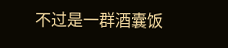不过是一群酒囊饭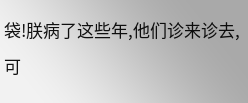袋!朕病了这些年,他们诊来诊去,可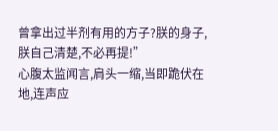曾拿出过半剂有用的方子?朕的身子,朕自己清楚,不必再提!”
心腹太监闻言,肩头一缩,当即跪伏在地,连声应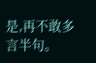是,再不敢多言半句。